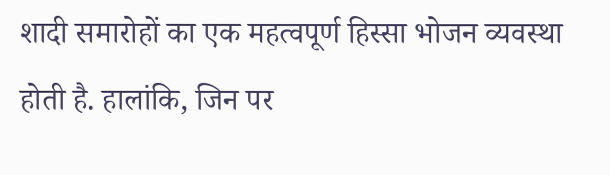शादी समारोहों का एक महत्वपूर्ण हिस्सा भोजन व्यवस्था होती है. हालांकि, जिन पर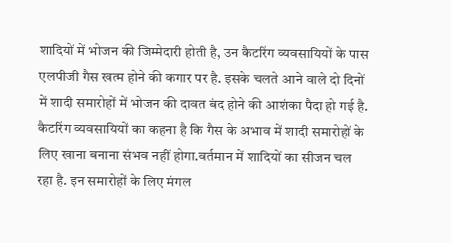शादियों में भोजन की जिम्मेदारी होती है, उन कैटरिंग व्यवसायियों के पास एलपीजी गैस खत्म होने की कगार पर है. इसके चलते आने वाले दो दिनों में शादी समारोहों में भोजन की दावत बंद होने की आशंका पैदा हो गई है. कैटरिंग व्यवसायियों का कहना है कि गैस के अभाव में शादी समारोहों के लिए खाना बनाना संभव नहीं होगा.वर्तमान में शादियों का सीजन चल रहा है. इन समारोहों के लिए मंगल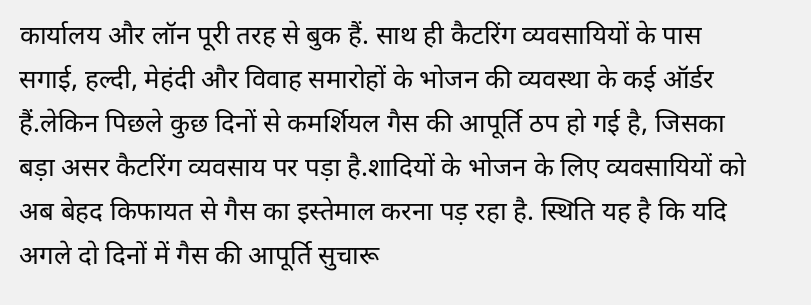कार्यालय और लॉन पूरी तरह से बुक हैं. साथ ही कैटरिंग व्यवसायियों के पास सगाई, हल्दी, मेहंदी और विवाह समारोहों के भोजन की व्यवस्था के कई ऑर्डर हैं.लेकिन पिछले कुछ दिनों से कमर्शियल गैस की आपूर्ति ठप हो गई है, जिसका बड़ा असर कैटरिंग व्यवसाय पर पड़ा है.शादियों के भोजन के लिए व्यवसायियों को अब बेहद किफायत से गैस का इस्तेमाल करना पड़ रहा है. स्थिति यह है कि यदि अगले दो दिनों में गैस की आपूर्ति सुचारू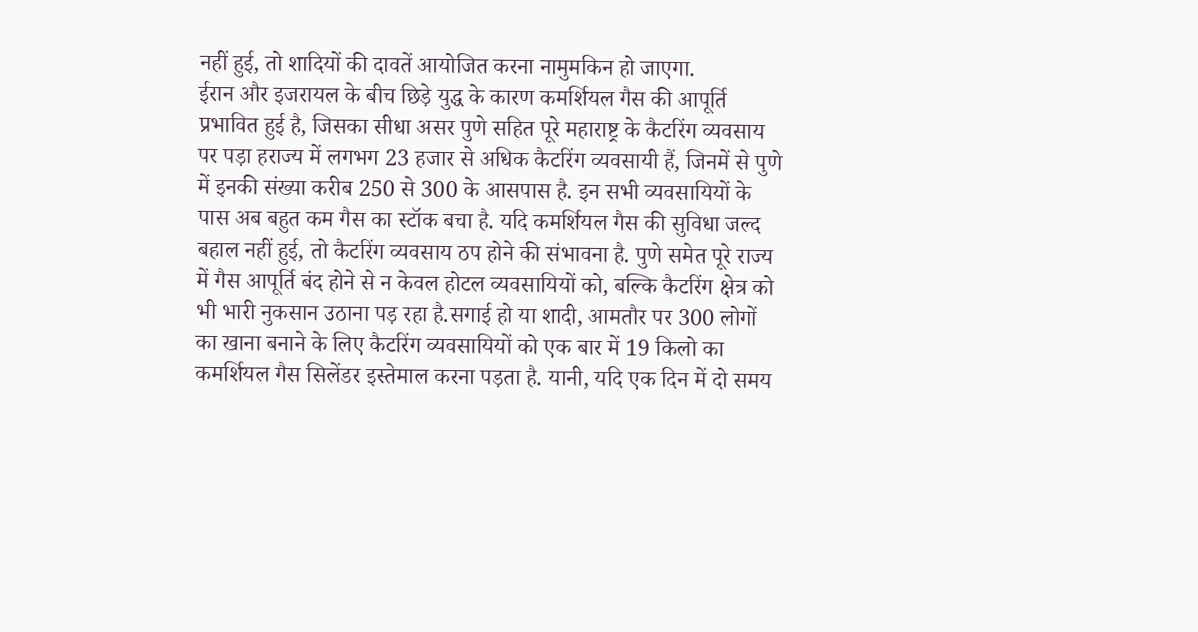नहीं हुई, तो शादियों की दावतें आयोजित करना नामुमकिन हो जाएगा.
ईरान और इजरायल के बीच छिड़े युद्ध के कारण कमर्शियल गैस की आपूर्ति प्रभावित हुई है, जिसका सीधा असर पुणे सहित पूरे महाराष्ट्र के कैटरिंग व्यवसाय पर पड़ा हराज्य में लगभग 23 हजार से अधिक कैटरिंग व्यवसायी हैं, जिनमें से पुणे में इनकी संख्या करीब 250 से 300 के आसपास है. इन सभी व्यवसायियों के पास अब बहुत कम गैस का स्टॉक बचा है. यदि कमर्शियल गैस की सुविधा जल्द बहाल नहीं हुई, तो कैटरिंग व्यवसाय ठप होने की संभावना है. पुणे समेत पूरे राज्य में गैस आपूर्ति बंद होने से न केवल होटल व्यवसायियों को, बल्कि कैटरिंग क्षेत्र को भी भारी नुकसान उठाना पड़ रहा है.सगाई हो या शादी, आमतौर पर 300 लोगों का खाना बनाने के लिए कैटरिंग व्यवसायियों को एक बार में 19 किलो का कमर्शियल गैस सिलेंडर इस्तेमाल करना पड़ता है. यानी, यदि एक दिन में दो समय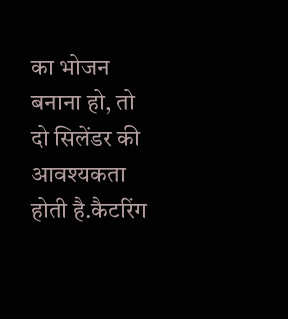का भोजन बनाना हो, तो दो सिलेंडर की आवश्यकता होती है.कैटरिंग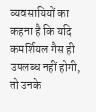व्यवसायियों का कहना है कि यदि कमर्शियल गैस ही उपलब्ध नहीं होगी, तो उनके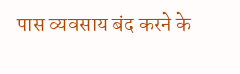पास व्यवसाय बंद करने के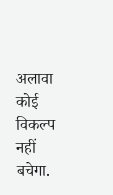अलावा कोई विकल्प नहीं बचेगा.